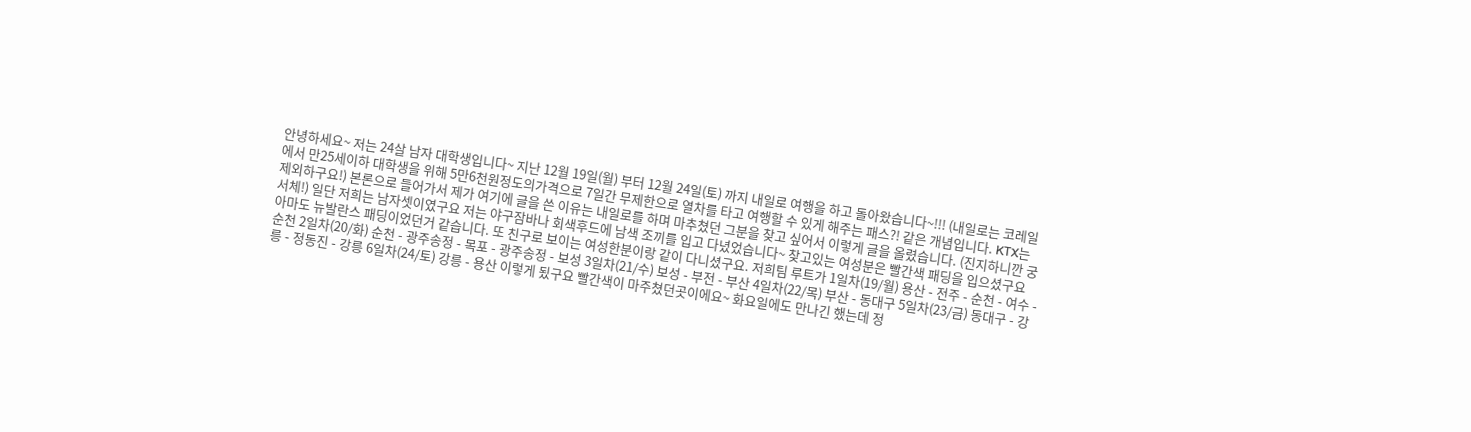안녕하세요~ 저는 24살 남자 대학생입니다~ 지난 12월 19일(월) 부터 12월 24일(토) 까지 내일로 여행을 하고 돌아왔습니다~!!! (내일로는 코레일에서 만25세이하 대학생을 위해 5만6천원정도의가격으로 7일간 무제한으로 열차를 타고 여행할 수 있게 해주는 패스?! 같은 개념입니다. KTX는 제외하구요!) 본론으로 들어가서 제가 여기에 글을 쓴 이유는 내일로를 하며 마추쳤던 그분을 찾고 싶어서 이렇게 글을 올렸습니다. (진지하니깐 궁서체!) 일단 저희는 남자셋이였구요 저는 야구잠바나 회색후드에 남색 조끼를 입고 다녔었습니다~ 찾고있는 여성분은 빨간색 패딩을 입으셨구요 아마도 뉴발란스 패딩이었던거 같습니다. 또 친구로 보이는 여성한분이랑 같이 다니셨구요. 저희팀 루트가 1일차(19/월) 용산 - 전주 - 순천 - 여수 - 순천 2일차(20/화) 순천 - 광주송정 - 목포 - 광주송정 - 보성 3일차(21/수) 보성 - 부전 - 부산 4일차(22/목) 부산 - 동대구 5일차(23/금) 동대구 - 강릉 - 정동진 - 강릉 6일차(24/토) 강릉 - 용산 이렇게 됬구요 빨간색이 마주쳤던곳이에요~ 화요일에도 만나긴 했는데 정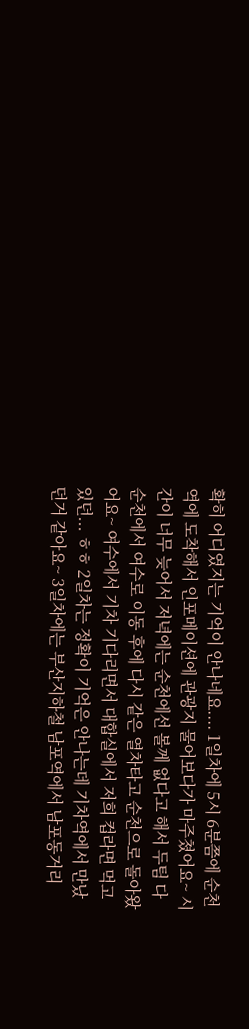확히 어디였지는 기억이 안나네요.... 1일차에 5시 6분쯤에 순천역에 도착해서 인포메이션에 관광지 물어보다가 마주쳤어요~ 시간이 너무 늦어서 저녁에는 순천에선 볼께 없다고 해서 두팀 다 순천에서 여수로 이동 후에 다시 같은 열차타고 순천으로 돌아왔어요~ 여수에서 기차 기다리면서 대합실에서 저희 컵라면 먹고 있던... ㅎㅎ 2일차는 정확이 기억은 안나는데 기차역에서 만났던거 같아요~ 3일차에는 부산지하철 남포역에서 남포동거리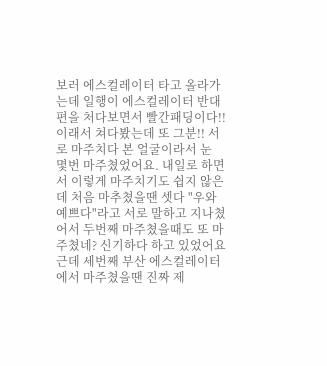보러 에스컬레이터 타고 올라가는데 일행이 에스컬레이터 반대편을 처다보면서 빨간패딩이다!! 이래서 쳐다봤는데 또 그분!! 서로 마주치다 본 얼굴이라서 눈 몇번 마주쳤었어요. 내일로 하면서 이렇게 마주치기도 쉽지 않은데 처음 마추쳤을땐 셋다 "우와 예쁘다"라고 서로 말하고 지나쳤어서 두번째 마주쳤을때도 또 마주쳤네? 신기하다 하고 있었어요 근데 세번째 부산 에스컬레이터에서 마주쳤을땐 진짜 제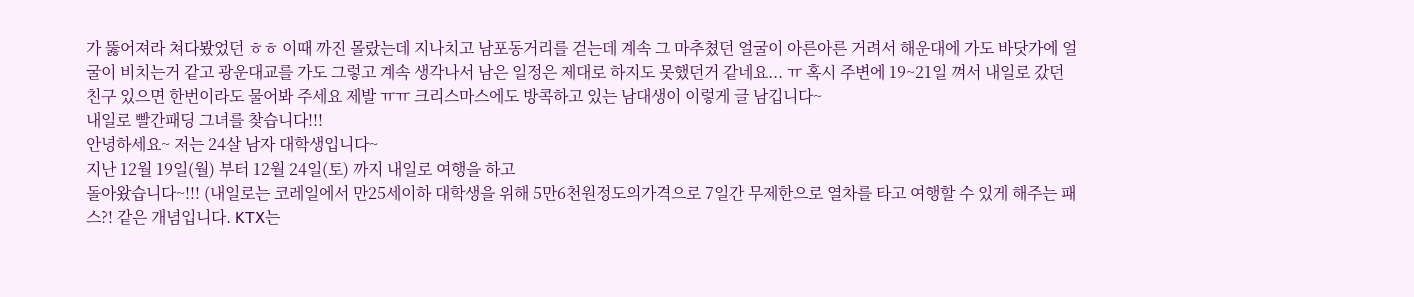가 뚫어져라 쳐다봤었던 ㅎㅎ 이때 까진 몰랐는데 지나치고 남포동거리를 걷는데 계속 그 마추쳤던 얼굴이 아른아른 거려서 해운대에 가도 바닷가에 얼굴이 비치는거 같고 광운대교를 가도 그렇고 계속 생각나서 남은 일정은 제대로 하지도 못했던거 같네요... ㅠ 혹시 주변에 19~21일 껴서 내일로 갔던 친구 있으면 한번이라도 물어봐 주세요 제발 ㅠㅠ 크리스마스에도 방콕하고 있는 남대생이 이렇게 글 남깁니다~
내일로 빨간패딩 그녀를 찾습니다!!!
안녕하세요~ 저는 24살 남자 대학생입니다~
지난 12월 19일(월) 부터 12월 24일(토) 까지 내일로 여행을 하고
돌아왔습니다~!!! (내일로는 코레일에서 만25세이하 대학생을 위해 5만6천원정도의가격으로 7일간 무제한으로 열차를 타고 여행할 수 있게 해주는 패스?! 같은 개념입니다. KTX는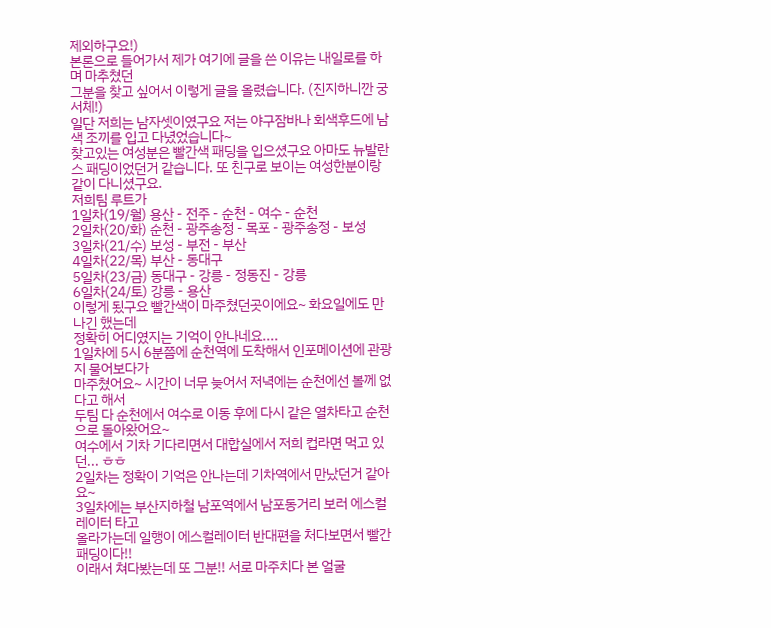제외하구요!)
본론으로 들어가서 제가 여기에 글을 쓴 이유는 내일로를 하며 마추쳤던
그분을 찾고 싶어서 이렇게 글을 올렸습니다. (진지하니깐 궁서체!)
일단 저희는 남자셋이였구요 저는 야구잠바나 회색후드에 남색 조끼를 입고 다녔었습니다~
찾고있는 여성분은 빨간색 패딩을 입으셨구요 아마도 뉴발란스 패딩이었던거 같습니다. 또 친구로 보이는 여성한분이랑 같이 다니셨구요.
저희팀 루트가
1일차(19/월) 용산 - 전주 - 순천 - 여수 - 순천
2일차(20/화) 순천 - 광주송정 - 목포 - 광주송정 - 보성
3일차(21/수) 보성 - 부전 - 부산
4일차(22/목) 부산 - 동대구
5일차(23/금) 동대구 - 강릉 - 정동진 - 강릉
6일차(24/토) 강릉 - 용산
이렇게 됬구요 빨간색이 마주쳤던곳이에요~ 화요일에도 만나긴 했는데
정확히 어디였지는 기억이 안나네요....
1일차에 5시 6분쯤에 순천역에 도착해서 인포메이션에 관광지 물어보다가
마주쳤어요~ 시간이 너무 늦어서 저녁에는 순천에선 볼께 없다고 해서
두팀 다 순천에서 여수로 이동 후에 다시 같은 열차타고 순천으로 돌아왔어요~
여수에서 기차 기다리면서 대합실에서 저희 컵라면 먹고 있던... ㅎㅎ
2일차는 정확이 기억은 안나는데 기차역에서 만났던거 같아요~
3일차에는 부산지하철 남포역에서 남포동거리 보러 에스컬레이터 타고
올라가는데 일행이 에스컬레이터 반대편을 처다보면서 빨간패딩이다!!
이래서 쳐다봤는데 또 그분!! 서로 마주치다 본 얼굴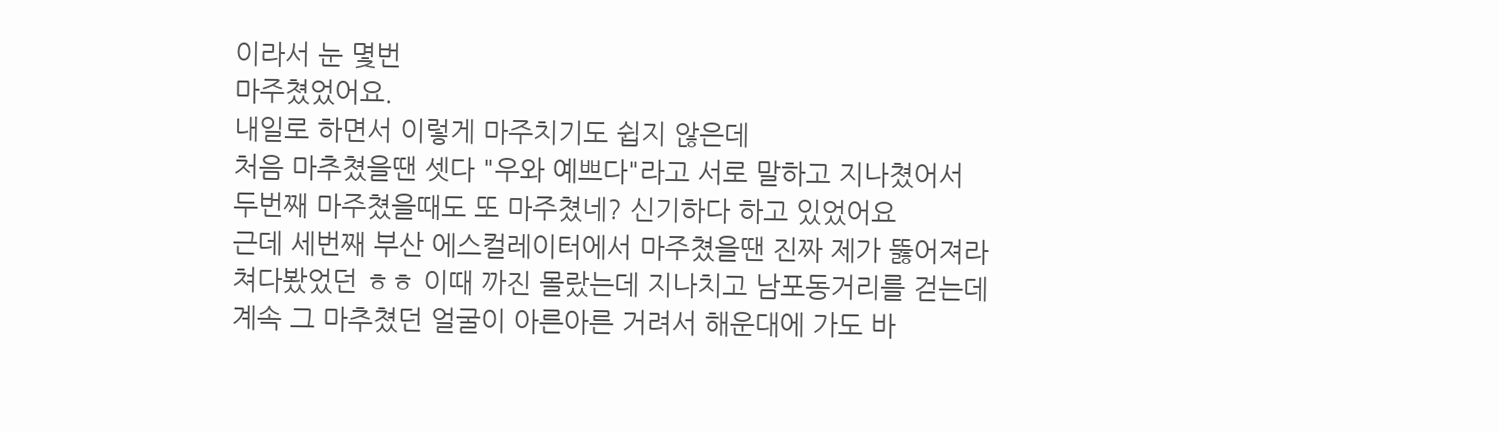이라서 눈 몇번
마주쳤었어요.
내일로 하면서 이렇게 마주치기도 쉽지 않은데
처음 마추쳤을땐 셋다 "우와 예쁘다"라고 서로 말하고 지나쳤어서
두번째 마주쳤을때도 또 마주쳤네? 신기하다 하고 있었어요
근데 세번째 부산 에스컬레이터에서 마주쳤을땐 진짜 제가 뚫어져라
쳐다봤었던 ㅎㅎ 이때 까진 몰랐는데 지나치고 남포동거리를 걷는데
계속 그 마추쳤던 얼굴이 아른아른 거려서 해운대에 가도 바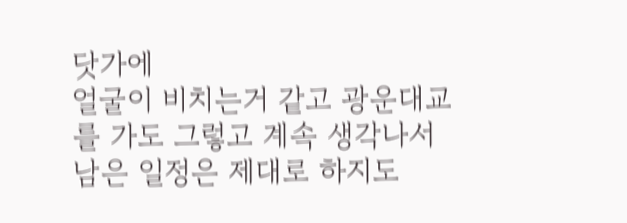닷가에
얼굴이 비치는거 같고 광운대교를 가도 그렇고 계속 생각나서
남은 일정은 제대로 하지도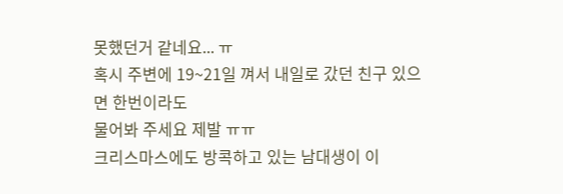못했던거 같네요... ㅠ
혹시 주변에 19~21일 껴서 내일로 갔던 친구 있으면 한번이라도
물어봐 주세요 제발 ㅠㅠ
크리스마스에도 방콕하고 있는 남대생이 이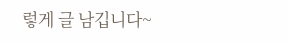렇게 글 남깁니다~